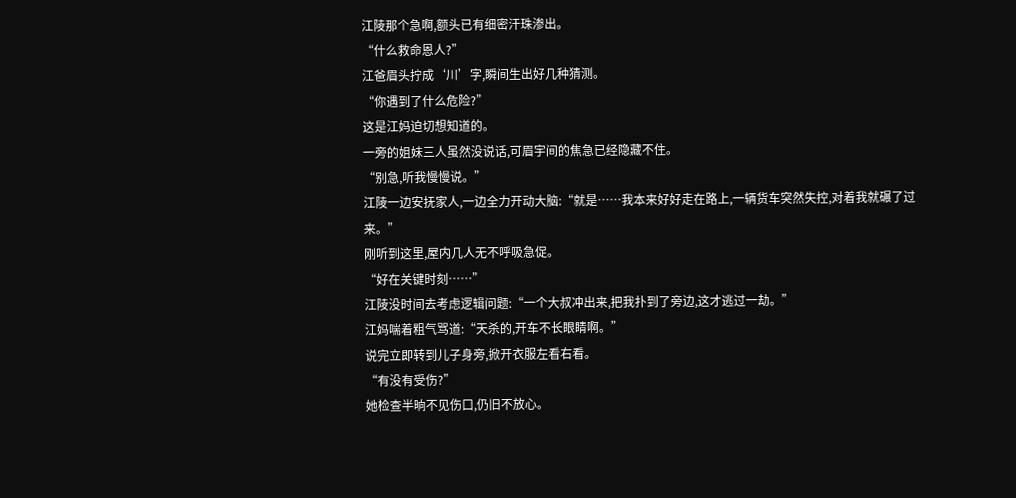江陵那个急啊,额头已有细密汗珠渗出。
“什么救命恩人?”
江爸眉头拧成‘川’字,瞬间生出好几种猜测。
“你遇到了什么危险?”
这是江妈迫切想知道的。
一旁的姐妹三人虽然没说话,可眉宇间的焦急已经隐藏不住。
“别急,听我慢慢说。”
江陵一边安抚家人,一边全力开动大脑:“就是……我本来好好走在路上,一辆货车突然失控,对着我就碾了过来。”
刚听到这里,屋内几人无不呼吸急促。
“好在关键时刻……”
江陵没时间去考虑逻辑问题:“一个大叔冲出来,把我扑到了旁边,这才逃过一劫。”
江妈喘着粗气骂道:“天杀的,开车不长眼睛啊。”
说完立即转到儿子身旁,掀开衣服左看右看。
“有没有受伤?”
她检查半晌不见伤口,仍旧不放心。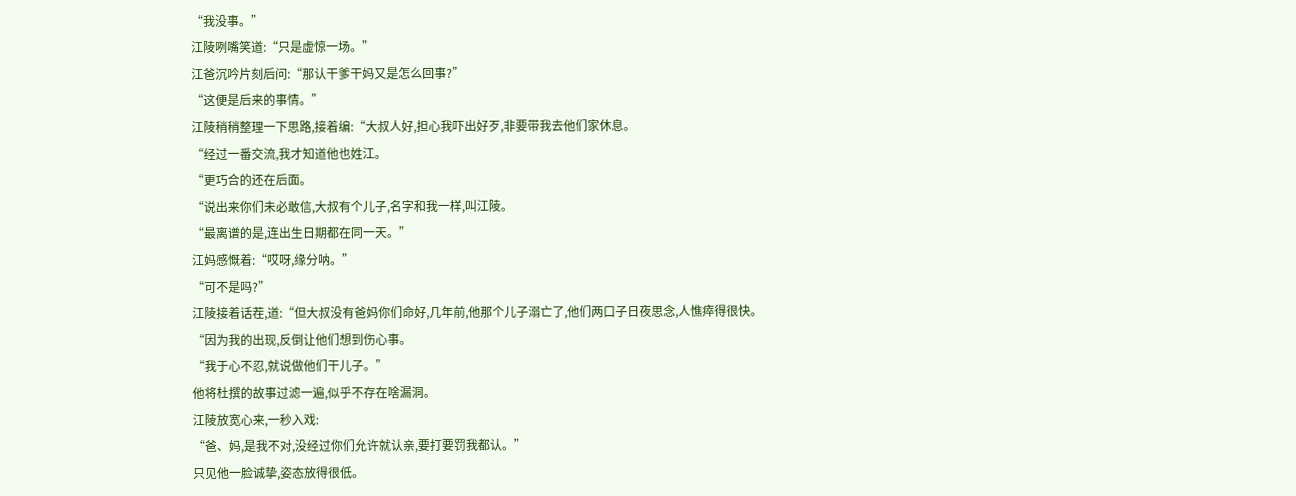“我没事。”
江陵咧嘴笑道:“只是虚惊一场。”
江爸沉吟片刻后问:“那认干爹干妈又是怎么回事?”
“这便是后来的事情。”
江陵稍稍整理一下思路,接着编:“大叔人好,担心我吓出好歹,非要带我去他们家休息。
“经过一番交流,我才知道他也姓江。
“更巧合的还在后面。
“说出来你们未必敢信,大叔有个儿子,名字和我一样,叫江陵。
“最离谱的是,连出生日期都在同一天。”
江妈感慨着:“哎呀,缘分呐。”
“可不是吗?”
江陵接着话茬,道:“但大叔没有爸妈你们命好,几年前,他那个儿子溺亡了,他们两口子日夜思念,人憔瘁得很快。
“因为我的出现,反倒让他们想到伤心事。
“我于心不忍,就说做他们干儿子。”
他将杜撰的故事过滤一遍,似乎不存在啥漏洞。
江陵放宽心来,一秒入戏:
“爸、妈,是我不对,没经过你们允许就认亲,要打要罚我都认。”
只见他一脸诚挚,姿态放得很低。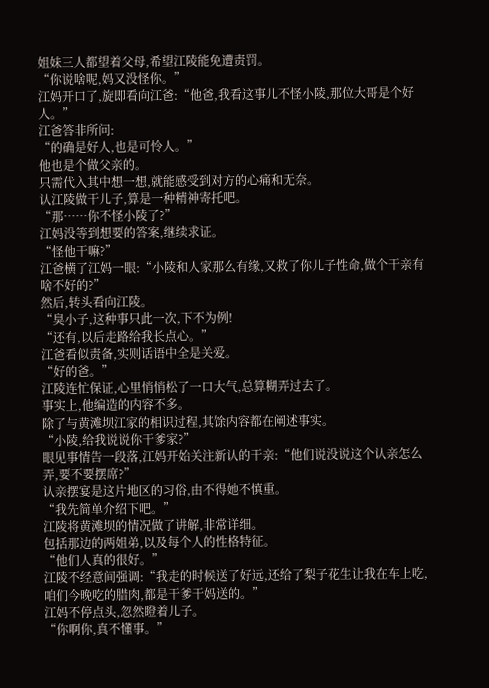姐妹三人都望着父母,希望江陵能免遭责罚。
“你说啥呢,妈又没怪你。”
江妈开口了,旋即看向江爸:“他爸,我看这事儿不怪小陵,那位大哥是个好人。”
江爸答非所问:
“的确是好人,也是可怜人。”
他也是个做父亲的。
只需代入其中想一想,就能感受到对方的心痛和无奈。
认江陵做干儿子,算是一种精神寄托吧。
“那……你不怪小陵了?”
江妈没等到想要的答案,继续求证。
“怪他干嘛?”
江爸横了江妈一眼:“小陵和人家那么有缘,又救了你儿子性命,做个干亲有啥不好的?”
然后,转头看向江陵。
“臭小子,这种事只此一次,下不为例!
“还有,以后走路给我长点心。”
江爸看似责备,实则话语中全是关爱。
“好的爸。”
江陵连忙保证,心里悄悄松了一口大气,总算糊弄过去了。
事实上,他编造的内容不多。
除了与黄滩坝江家的相识过程,其馀内容都在阐述事实。
“小陵,给我说说你干爹家?”
眼见事情告一段落,江妈开始关注新认的干亲:“他们说没说这个认亲怎么弄,要不要摆席?”
认亲摆宴是这片地区的习俗,由不得她不慎重。
“我先简单介绍下吧。”
江陵将黄滩坝的情况做了讲解,非常详细。
包括那边的两姐弟,以及每个人的性格特征。
“他们人真的很好。”
江陵不经意间强调:“我走的时候送了好远,还给了梨子花生让我在车上吃,咱们今晚吃的腊肉,都是干爹干妈送的。”
江妈不停点头,忽然瞪着儿子。
“你啊你,真不懂事。”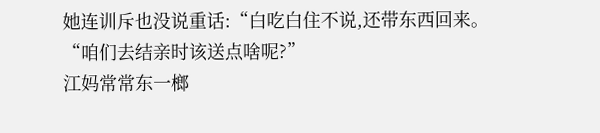她连训斥也没说重话:“白吃白住不说,还带东西回来。
“咱们去结亲时该送点啥呢?”
江妈常常东一榔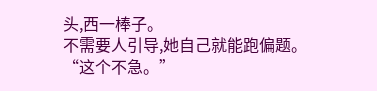头,西一棒子。
不需要人引导,她自己就能跑偏题。
“这个不急。”